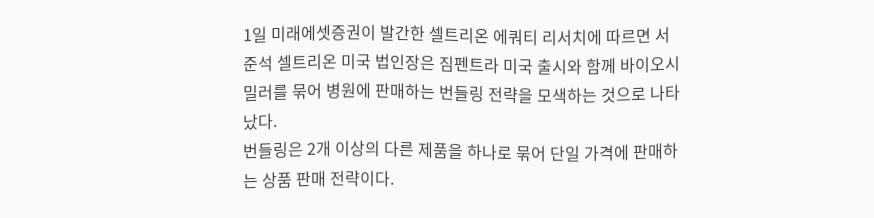1일 미래에셋증권이 발간한 셀트리온 에쿼티 리서치에 따르면 서준석 셀트리온 미국 법인장은 짐펜트라 미국 출시와 함께 바이오시밀러를 묶어 병원에 판매하는 번들링 전략을 모색하는 것으로 나타났다.
번들링은 2개 이상의 다른 제품을 하나로 묶어 단일 가격에 판매하는 상품 판매 전략이다.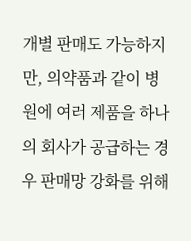개별 판매도 가능하지만, 의약품과 같이 병원에 여러 제품을 하나의 회사가 공급하는 경우 판매망 강화를 위해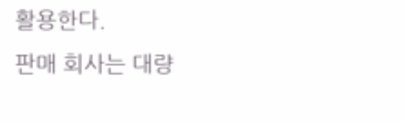활용한다.
판매 회사는 대량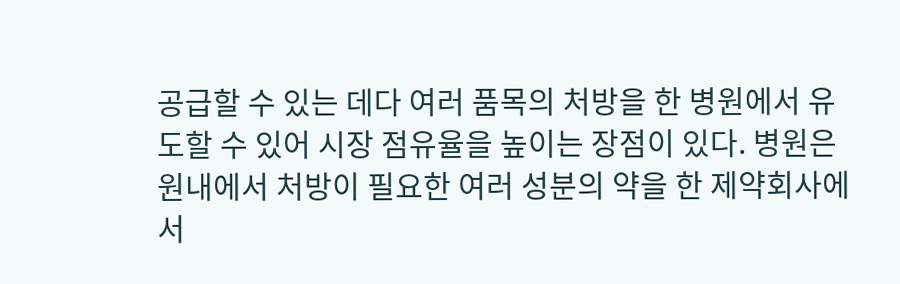공급할 수 있는 데다 여러 품목의 처방을 한 병원에서 유도할 수 있어 시장 점유율을 높이는 장점이 있다. 병원은 원내에서 처방이 필요한 여러 성분의 약을 한 제약회사에서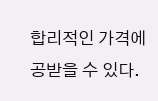합리적인 가격에 공받을 수 있다.